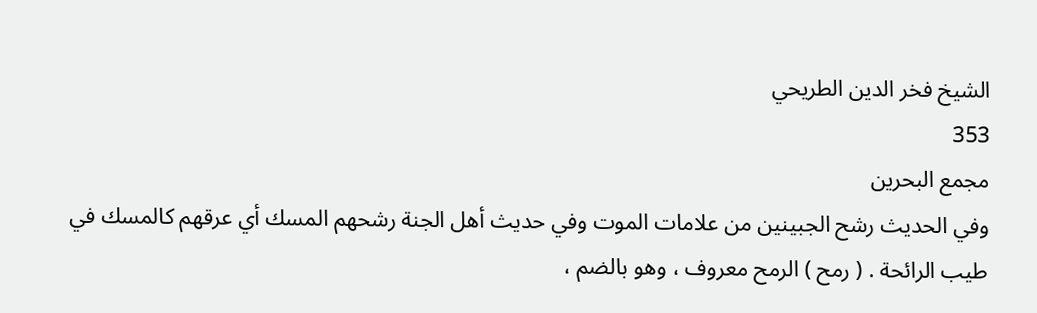الشيخ فخر الدين الطريحي
353
مجمع البحرين
وفي الحديث رشح الجبينين من علامات الموت وفي حديث أهل الجنة رشحهم المسك أي عرقهم كالمسك في طيب الرائحة . ( رمح ) الرمح معروف ، وهو بالضم ،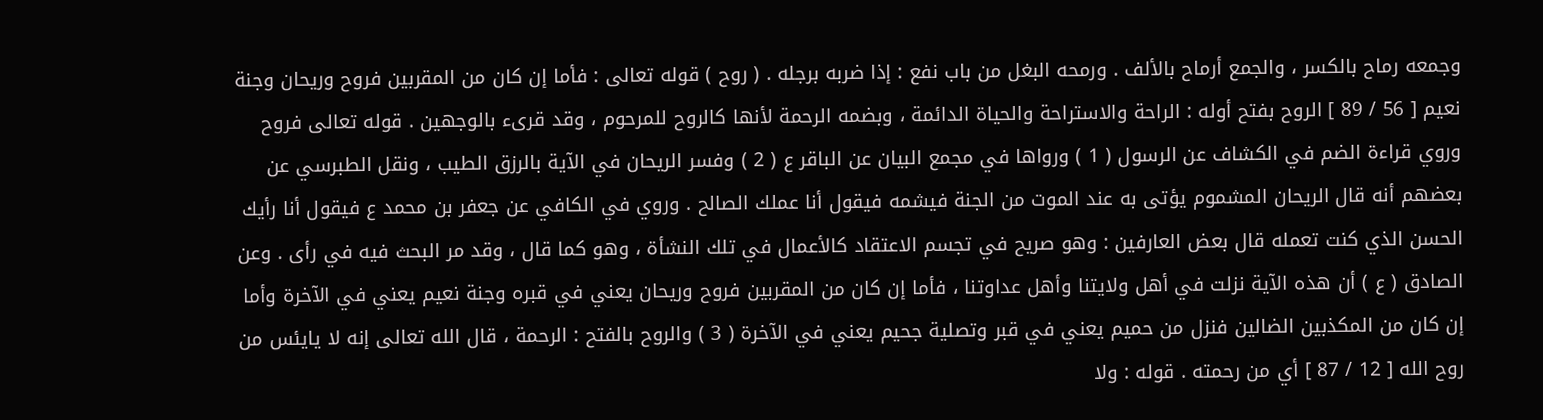وجمعه رماح بالكسر ، والجمع أرماح بالألف . ورمحه البغل من باب نفع : إذا ضربه برجله . ( روح ) قوله تعالى : فأما إن كان من المقربين فروح وريحان وجنة نعيم [ 56 / 89 ] الروح بفتح أوله : الراحة والاستراحة والحياة الدائمة ، وبضمه الرحمة لأنها كالروح للمرحوم ، وقد قرىء بالوجهين . قوله تعالى فروح وروي قراءة الضم في الكشاف عن الرسول ( 1 ) ورواها في مجمع البيان عن الباقر ع ( 2 ) وفسر الريحان في الآية بالرزق الطيب ، ونقل الطبرسي عن بعضهم أنه قال الريحان المشموم يؤتى به عند الموت من الجنة فيشمه فيقول أنا عملك الصالح . وروي في الكافي عن جعفر بن محمد ع فيقول أنا رأيك الحسن الذي كنت تعمله قال بعض العارفين : وهو صريح في تجسم الاعتقاد كالأعمال في تلك النشأة ، وهو كما قال ، وقد مر البحث فيه في رأى . وعن الصادق ( ع ) أن هذه الآية نزلت في أهل ولايتنا وأهل عداوتنا ، فأما إن كان من المقربين فروح وريحان يعني في قبره وجنة نعيم يعني في الآخرة وأما إن كان من المكذبين الضالين فنزل من حميم يعني في قبر وتصلية جحيم يعني في الآخرة ( 3 ) والروح بالفتح : الرحمة ، قال الله تعالى إنه لا يايئس من روح الله [ 12 / 87 ] أي من رحمته . قوله : ولا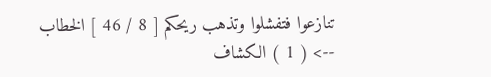تنازعوا فتفشلوا وتذهب ريحكم [ 8 / 46 ] الخطاب
--> ( 1 ) الكشاف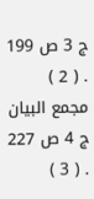ج 3 ص 199 . ( 2 ) مجمع البيان ج 4 ص 227 . ( 3 )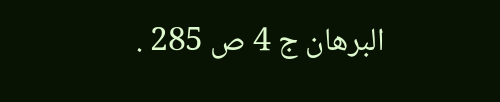البرهان ج 4 ص 285 .